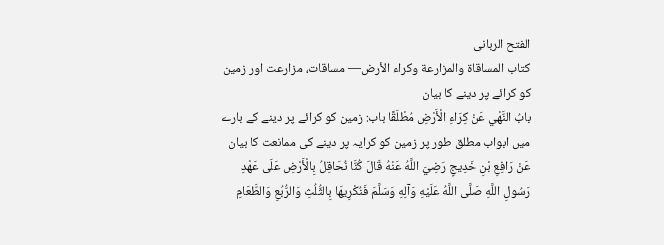الفتح الربانی
كتاب المساقاة والمزارعة وكراء الأرض— مساقات، مزارعت اور زمین کو کرائے پر دینے کا بیان
بابُ النَّهْي عَنْ كِرَاءِ الْأَرْضِ مُطْلَقًا باب: زمین کو کرائے پر دینے کے بارے میں ابواب مطلق طور پر زمین کو کرایہ پر دینے کی ممانعت کا بیان
عَنْ رَافِعِ بْنِ خَدِيجٍ رَضِيَ اللَّهُ عَنْهُ قَالَ كُنَّا نُحَاقِلُ بِالْأَرْضِ عَلَى عَهْدِ رَسُولِ اللَّهِ صَلَّى اللَّهُ عَلَيْهِ وَآلِهِ وَسَلَّمَ فَنُكْرِيهَا بِالثُّلُثِ وَالرُّبُعِ وَالطَّعَامِ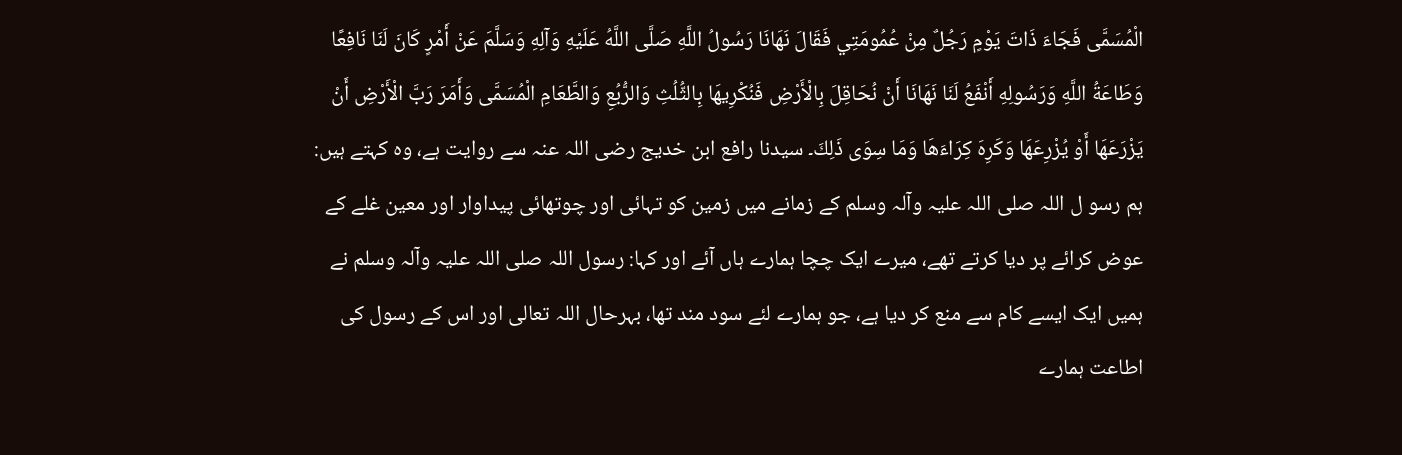الْمُسَمَّى فَجَاءَ ذَاتَ يَوْمٍ رَجُلٌ مِنْ عُمُومَتِي فَقَالَ نَهَانَا رَسُولُ اللَّهِ صَلَّى اللَّهُ عَلَيْهِ وَآلِهِ وَسَلَّمَ عَنْ أَمْرٍ كَانَ لَنَا نَافِعًا وَطَاعَةُ اللَّهِ وَرَسُولِهِ أَنْفَعُ لَنَا نَهَانَا أَنْ نُحَاقِلَ بِالْأَرْضِ فَنُكْرِيهَا بِالثُّلُثِ وَالرُّبُعِ وَالطَّعَامِ الْمُسَمَّى وَأَمَرَ رَبَّ الْأَرْضِ أَنْ يَزْرَعَهَا أَوْ يُزْرِعَهَا وَكَرِهَ كِرَاءَهَا وَمَا سِوَى ذَلِكَ۔ سیدنا رافع ابن خدیج رضی اللہ عنہ سے روایت ہے، وہ کہتے ہیں: ہم رسو ل اللہ صلی اللہ علیہ وآلہ وسلم کے زمانے میں زمین کو تہائی اور چوتھائی پیداوار اور معین غلے کے عوض کرائے پر دیا کرتے تھے، میرے ایک چچا ہمارے ہاں آئے اور کہا: رسول اللہ صلی اللہ علیہ وآلہ وسلم نے ہمیں ایک ایسے کام سے منع کر دیا ہے، جو ہمارے لئے سود مند تھا، بہرحال اللہ تعالی اور اس کے رسول کی اطاعت ہمارے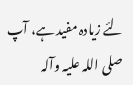لئے زیادہ مفید ہے، آپ صلی اللہ علیہ وآلہ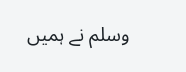وسلم نے ہمیں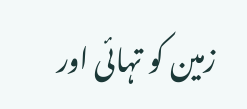زمین کو تہائی اور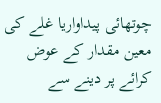چوتھائی پیداواریا غلے کی معین مقدار کے عوض کرائے پر دینے سے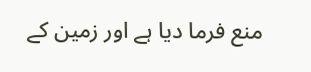منع فرما دیا ہے اور زمین کے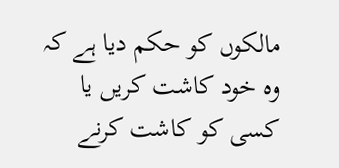مالکوں کو حکم دیا ہے کہ وہ خود کاشت کریں یا کسی کو کاشت کرنے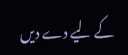کے لیے دے دیں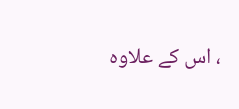، اس کے علاوہ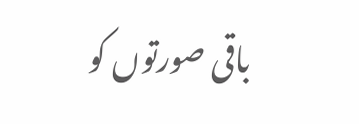باقی صورتوں کو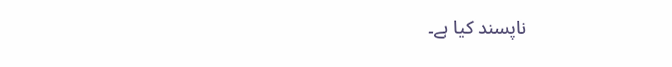ناپسند کیا ہے۔